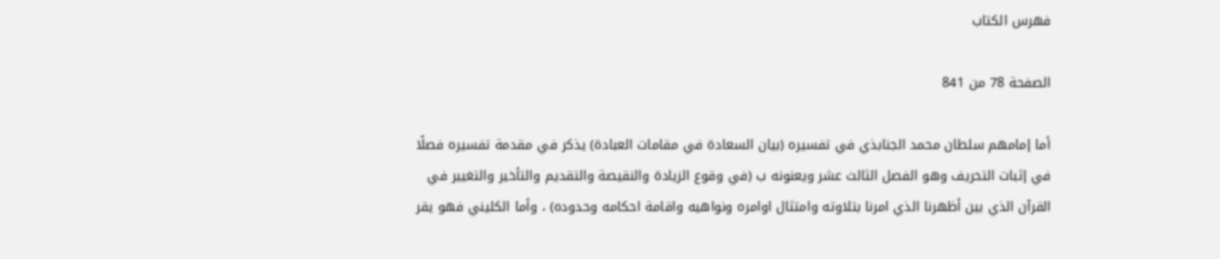فهرس الكتاب

الصفحة 78 من 841

أما إمامهم سلطان محمد الجنابذي في تفسيره (بيان السعادة في مقامات العبادة) يذكر في مقدمة تفسيره فصلًا في إثبات التحريف وهو الفصل الثالث عشر ويعنونه ب (في وقوع الزيادة والنقيصة والتقديم والتأخير والتغيير في القرآن الذي بين أظهرنا الذي امرنا بتلاوته وامتثال اوامره ونواهيه واقامة احكامه وحدوده) ، وأما الكليني فهو يقر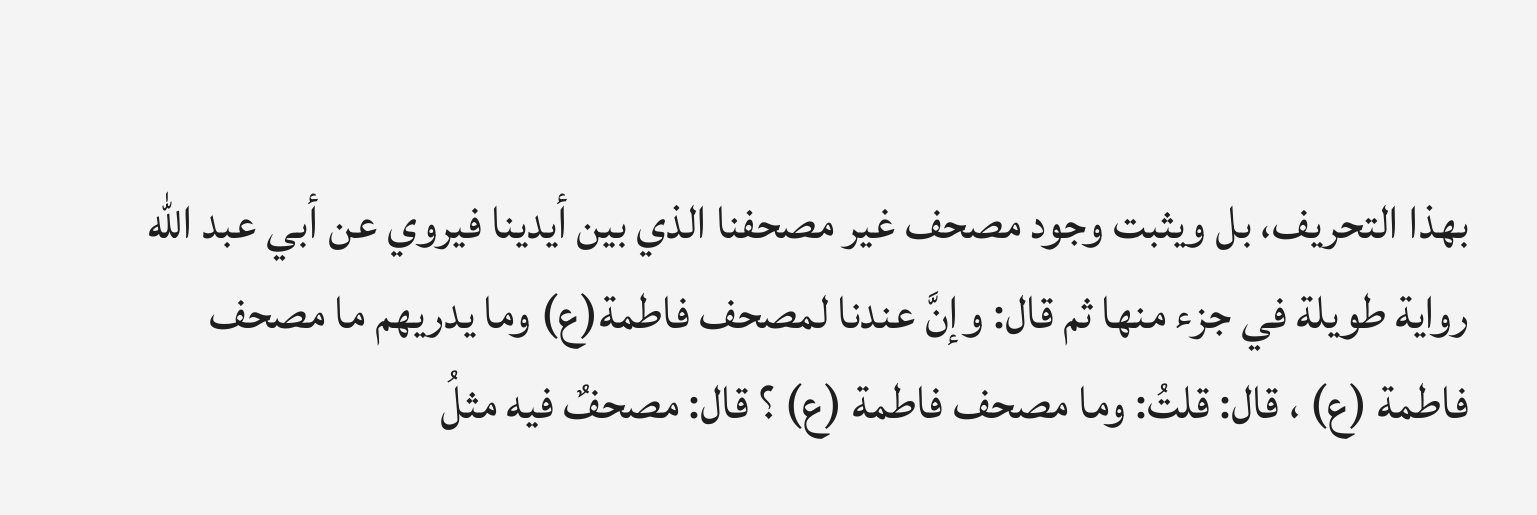بهذا التحريف، بل ويثبت وجود مصحف غير مصحفنا الذي بين أيدينا فيروي عن أبي عبد الله رواية طويلة في جزء منها ثم قال: وإنَّ عندنا لمصحف فاطمة(ع) وما يدريهم ما مصحف فاطمة (ع) ، قال: قلتُ: وما مصحف فاطمة (ع) ؟ قال: مصحفٌ فيه مثلُ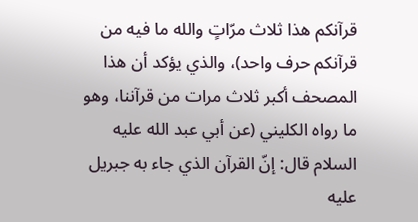قرآنكم هذا ثلاث مرّاتٍ والله ما فيه من قرآنكم حرف واحد)، والذي يؤكد أن هذا المصحف أكبر ثلاث مرات من قرآننا، وهو ما رواه الكليني (عن أبي عبد الله عليه السلام قال: إنّ القرآن الذي جاء به جبريل عليه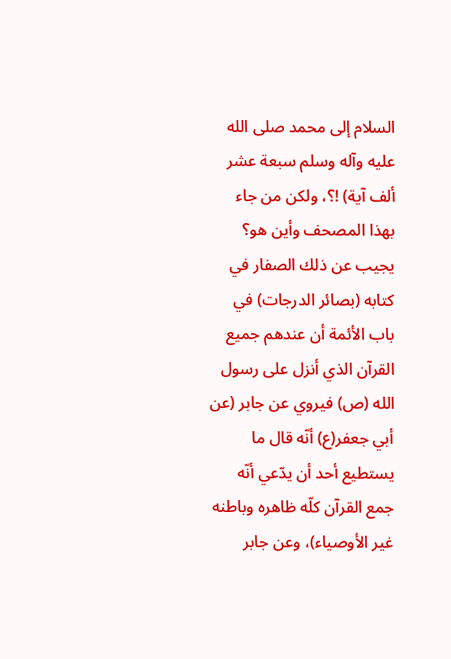السلام إلى محمد صلى الله عليه وآله وسلم سبعة عشر ألف آية) !؟، ولكن من جاء بهذا المصحف وأين هو؟ يجيب عن ذلك الصفار في كتابه (بصائر الدرجات) في باب الأئمة أن عندهم جميع القرآن الذي أنزل على رسول الله (ص) فيروي عن جابر (عن أبي جعفر(ع) أنّه قال ما يستطيع أحد أن يدّعي أنّه جمع القرآن كلّه ظاهره وباطنه غير الأوصياء)، وعن جابر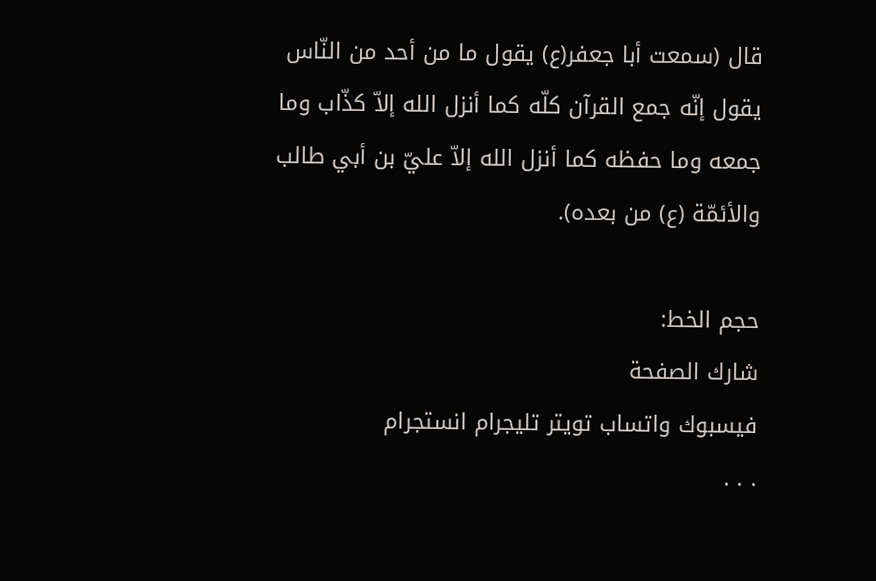قال (سمعت أبا جعفر(ع) يقول ما من أحد من النّاس يقول إنّه جمع القرآن كلّه كما أنزل الله إلاّ كذّاب وما جمعه وما حفظه كما أنزل الله إلاّ عليّ بن أبي طالب والأئمّة (ع) من بعده).

حجم الخط:
شارك الصفحة
فيسبوك واتساب تويتر تليجرام انستجرام
. . .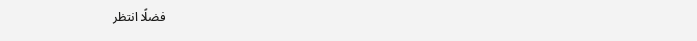فضلًا انتظر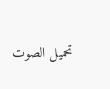تحميل الصوت